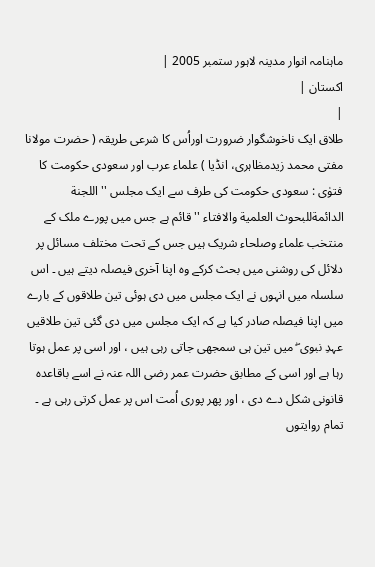ماہنامہ انوار مدینہ لاہور ستمبر 2005 |
اكستان |
|
طلاق ایک ناخوشگوار ضرورت اوراُس کا شرعی طریقہ ( حضرت مولانا مفتی محمد زیدمظاہری، انڈیا ) علماء عرب اور سعودی حکومت کا فتوٰی : سعودی حکومت کی طرف سے ایک مجلس '' اللجنة الدائمةللبحوث العلمیة والافتاء ''قائم ہے جس میں پورے ملک کے منتخب علماء وصلحاء شریک ہیں جس کے تحت مختلف مسائل پر دلائل کی روشنی میں بحث کرکے وہ اپنا آخری فیصلہ دیتے ہیں ۔ اس سلسلہ میں انہوں نے ایک مجلس میں دی ہوئی تین طلاقوں کے بارے میں اپنا فیصلہ صادر کیا ہے کہ ایک مجلس میں دی گئی تین طلاقیں عہدِ نبوی ۖ میں تین ہی سمجھی جاتی رہی ہیں ، اور اسی پر عمل ہوتا رہا ہے اور اسی کے مطابق حضرت عمر رضی اللہ عنہ نے اسے باقاعدہ قانونی شکل دے دی ، اور پھر پوری اُمت اس پر عمل کرتی رہی ہے ۔ تمام روایتوں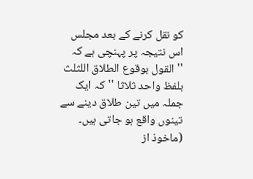کو نقل کرنے کے بعد مجلس اس نتیجہ پر پہنچی ہے کہ ''القول بوقوع الطلاق اللثلث بلفظ واحد ثلاثا ''کہ ایک جملہ میں تین طلاق دینے سے تینوں واقع ہو جاتی ہیں۔ (ماخوذ از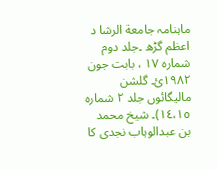ماہنامہ جامعة الرشا د اعظم گڑھ ۔جلد دوم شمارہ ١٧ ، بابت جون ١٩٨٢ئ۔ گلشن مالیگائوں جلد ٢ شمارہ ١٤،١٥)۔ شیخ محمد بن عبدالوہاب نجدی کا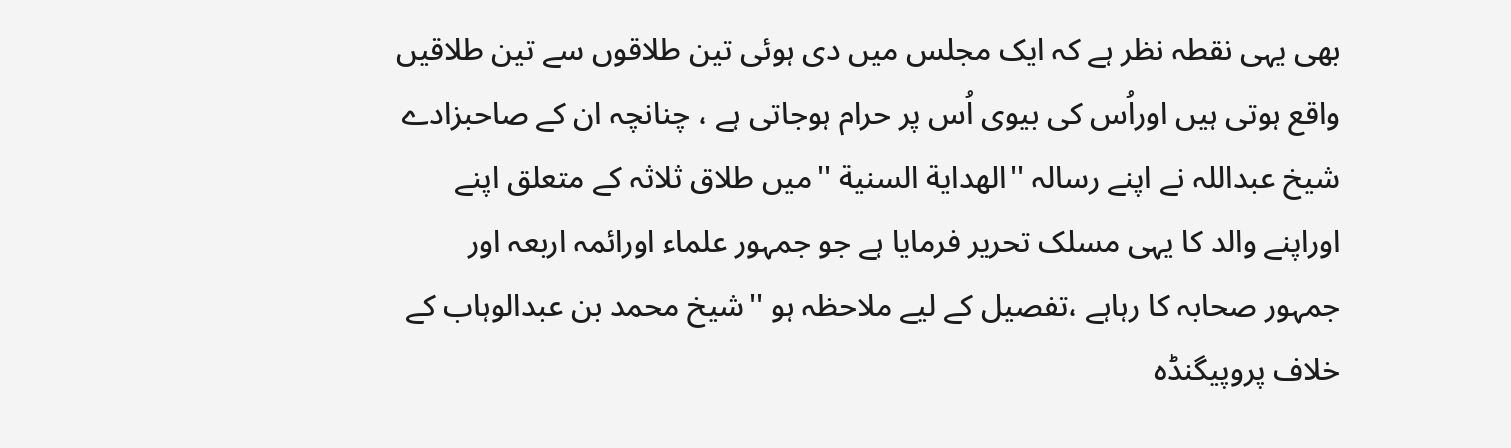بھی یہی نقطہ نظر ہے کہ ایک مجلس میں دی ہوئی تین طلاقوں سے تین طلاقیں واقع ہوتی ہیں اوراُس کی بیوی اُس پر حرام ہوجاتی ہے ، چنانچہ ان کے صاحبزادے شیخ عبداللہ نے اپنے رسالہ ''الھدایة السنیة ''میں طلاق ثلاثہ کے متعلق اپنے اوراپنے والد کا یہی مسلک تحریر فرمایا ہے جو جمہور علماء اورائمہ اربعہ اور جمہور صحابہ کا رہاہے ،تفصیل کے لیے ملاحظہ ہو ''شیخ محمد بن عبدالوہاب کے خلاف پروپیگنڈہ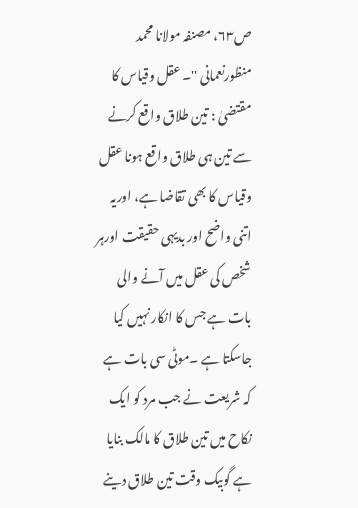ص٦٣، مصنفہ مولانا محمد منظورنعمانی ''۔ عقل وقیاس کا مقتضیٰ : تین طلاق واقع کرنے سے تین ہی طلاق واقع ہونا عقل وقیاس کا بھی تقاضا ہے، اوریہ اتنی واضح اور بدیہی حقیقت اورہر شخص کی عقل میں آنے والی بات ہے جس کا انکار نہیں کیا جاسکتا ہے ۔موٹی سی بات ہے کہ شریعت نے جب مرد کو ایک نکاح میں تین طلاق کا مالک بنایا ہے گوبیک وقت تین طلاق دینے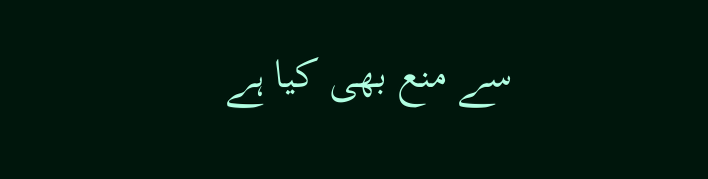سے منع بھی کیا ہے